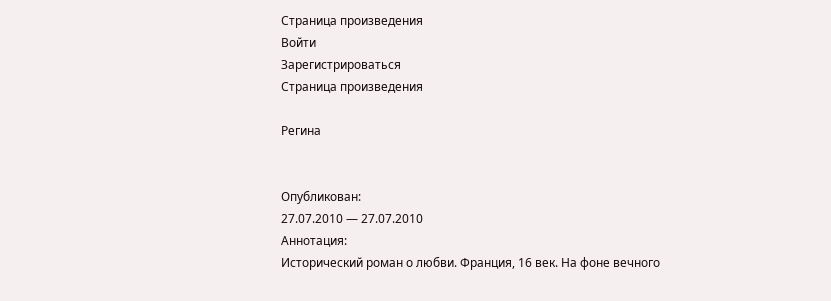Страница произведения
Войти
Зарегистрироваться
Страница произведения

Регина


Опубликован:
27.07.2010 — 27.07.2010
Аннотация:
Исторический роман о любви. Франция, 16 век. На фоне вечного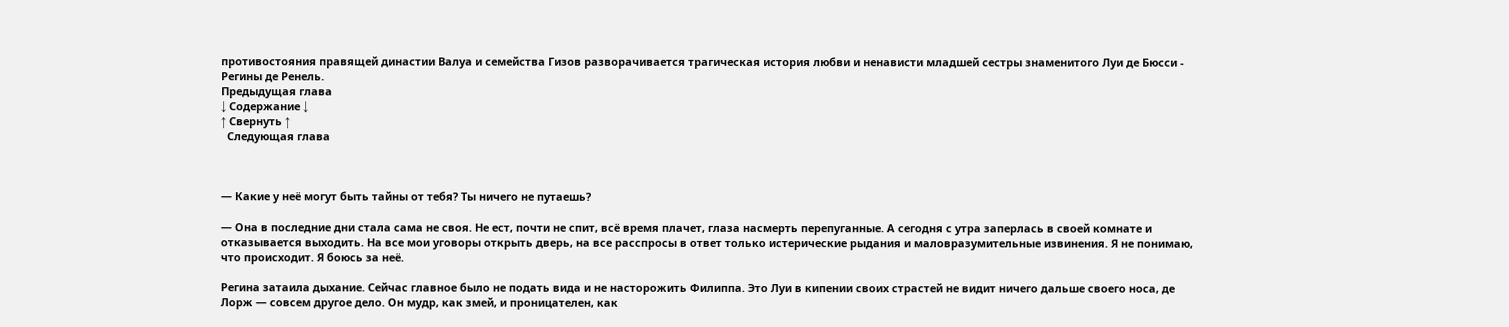противостояния правящей династии Валуа и семейства Гизов разворачивается трагическая история любви и ненависти младшей сестры знаменитого Луи де Бюсси - Регины де Ренель.
Предыдущая глава
↓ Содержание ↓
↑ Свернуть ↑
  Следующая глава



— Какие у неё могут быть тайны от тебя? Ты ничего не путаешь?

— Она в последние дни стала сама не своя. Не ест, почти не спит, всё время плачет, глаза насмерть перепуганные. А сегодня с утра заперлась в своей комнате и отказывается выходить. На все мои уговоры открыть дверь, на все расспросы в ответ только истерические рыдания и маловразумительные извинения. Я не понимаю, что происходит. Я боюсь за неё.

Регина затаила дыхание. Сейчас главное было не подать вида и не насторожить Филиппа. Это Луи в кипении своих страстей не видит ничего дальше своего носа, де Лорж — совсем другое дело. Он мудр, как змей, и проницателен, как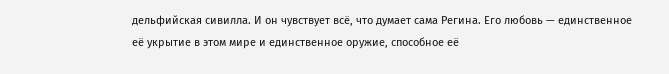дельфийская сивилла. И он чувствует всё, что думает сама Регина. Его любовь — единственное её укрытие в этом мире и единственное оружие, способное её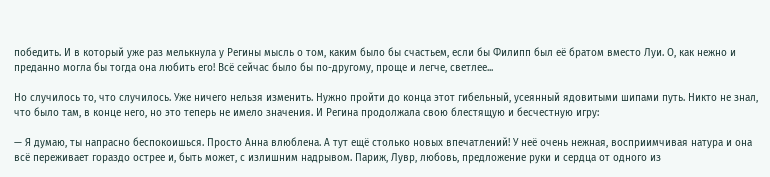победить. И в который уже раз мелькнула у Регины мысль о том, каким было бы счастьем, если бы Филипп был её братом вместо Луи. О, как нежно и преданно могла бы тогда она любить его! Всё сейчас было бы по-другому, проще и легче, светлее...

Но случилось то, что случилось. Уже ничего нельзя изменить. Нужно пройти до конца этот гибельный, усеянный ядовитыми шипами путь. Никто не знал, что было там, в конце него, но это теперь не имело значения. И Регина продолжала свою блестящую и бесчестную игру:

— Я думаю, ты напрасно беспокоишься. Просто Анна влюблена. А тут ещё столько новых впечатлений! У неё очень нежная, восприимчивая натура и она всё переживает гораздо острее и, быть может, с излишним надрывом. Париж, Лувр, любовь, предложение руки и сердца от одного из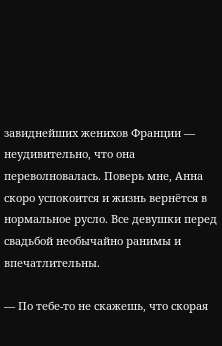завиднейших женихов Франции — неудивительно, что она переволновалась. Поверь мне, Анна скоро успокоится и жизнь вернётся в нормальное русло. Все девушки перед свадьбой необычайно ранимы и впечатлительны.

— По тебе-то не скажешь, что скорая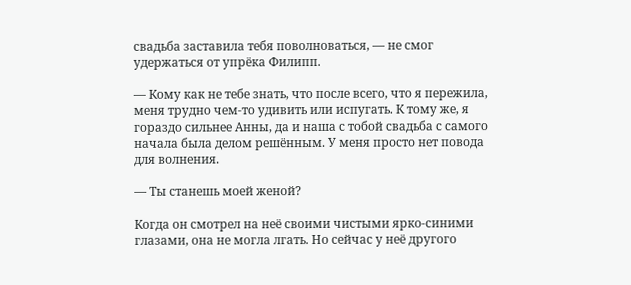свадьба заставила тебя поволноваться, — не смог удержаться от упрёка Филипп.

— Кому как не тебе знать, что после всего, что я пережила, меня трудно чем-то удивить или испугать. К тому же, я гораздо сильнее Анны, да и наша с тобой свадьба с самого начала была делом решённым. У меня просто нет повода для волнения.

— Ты станешь моей женой?

Когда он смотрел на неё своими чистыми ярко-синими глазами, она не могла лгать. Но сейчас у неё другого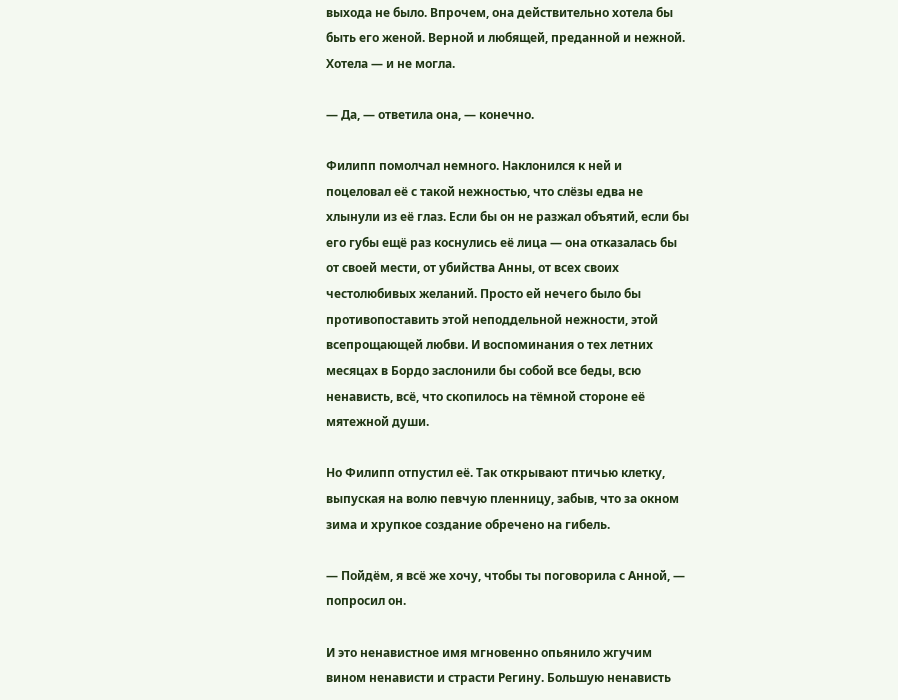выхода не было. Впрочем, она действительно хотела бы быть его женой. Верной и любящей, преданной и нежной. Хотела — и не могла.

— Да, — ответила она, — конечно.

Филипп помолчал немного. Наклонился к ней и поцеловал её с такой нежностью, что слёзы едва не хлынули из её глаз. Если бы он не разжал объятий, если бы его губы ещё раз коснулись её лица — она отказалась бы от своей мести, от убийства Анны, от всех своих честолюбивых желаний. Просто ей нечего было бы противопоставить этой неподдельной нежности, этой всепрощающей любви. И воспоминания о тех летних месяцах в Бордо заслонили бы собой все беды, всю ненависть, всё, что скопилось на тёмной стороне её мятежной души.

Но Филипп отпустил её. Так открывают птичью клетку, выпуская на волю певчую пленницу, забыв, что за окном зима и хрупкое создание обречено на гибель.

— Пойдём, я всё же хочу, чтобы ты поговорила с Анной, — попросил он.

И это ненавистное имя мгновенно опьянило жгучим вином ненависти и страсти Регину. Большую ненависть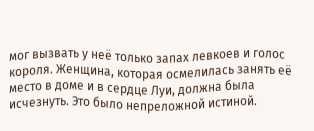мог вызвать у неё только запах левкоев и голос короля. Женщина, которая осмелилась занять её место в доме и в сердце Луи, должна была исчезнуть. Это было непреложной истиной.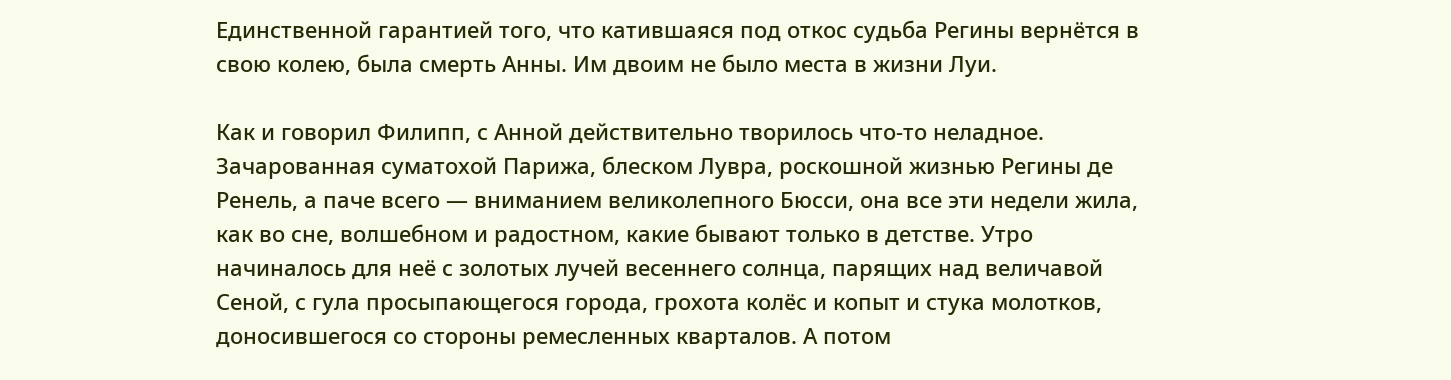Единственной гарантией того, что катившаяся под откос судьба Регины вернётся в свою колею, была смерть Анны. Им двоим не было места в жизни Луи.

Как и говорил Филипп, с Анной действительно творилось что-то неладное. Зачарованная суматохой Парижа, блеском Лувра, роскошной жизнью Регины де Ренель, а паче всего — вниманием великолепного Бюсси, она все эти недели жила, как во сне, волшебном и радостном, какие бывают только в детстве. Утро начиналось для неё с золотых лучей весеннего солнца, парящих над величавой Сеной, с гула просыпающегося города, грохота колёс и копыт и стука молотков, доносившегося со стороны ремесленных кварталов. А потом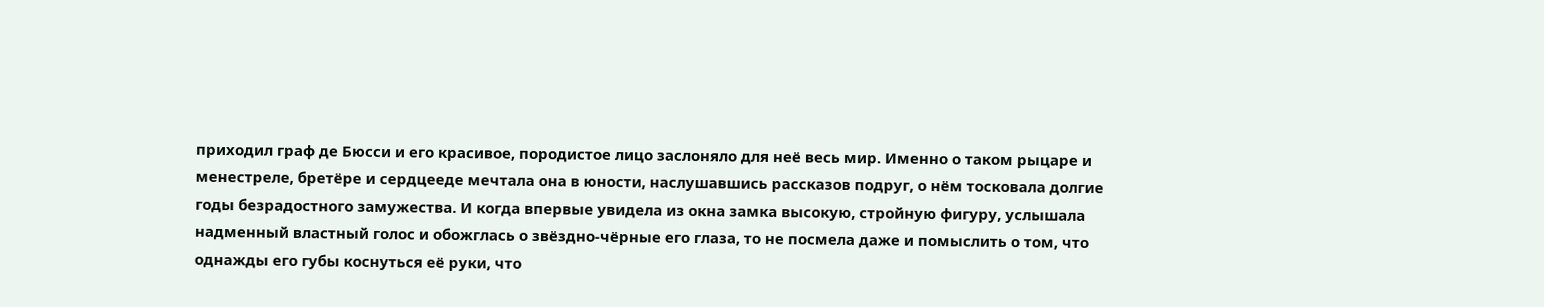приходил граф де Бюсси и его красивое, породистое лицо заслоняло для неё весь мир. Именно о таком рыцаре и менестреле, бретёре и сердцееде мечтала она в юности, наслушавшись рассказов подруг, о нём тосковала долгие годы безрадостного замужества. И когда впервые увидела из окна замка высокую, стройную фигуру, услышала надменный властный голос и обожглась о звёздно-чёрные его глаза, то не посмела даже и помыслить о том, что однажды его губы коснуться её руки, что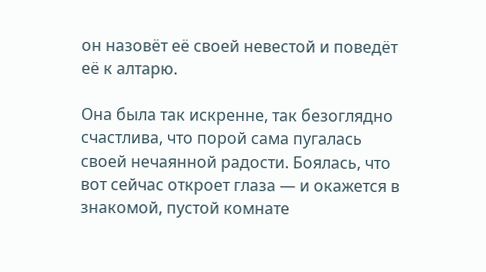он назовёт её своей невестой и поведёт её к алтарю.

Она была так искренне, так безоглядно счастлива, что порой сама пугалась своей нечаянной радости. Боялась, что вот сейчас откроет глаза — и окажется в знакомой, пустой комнате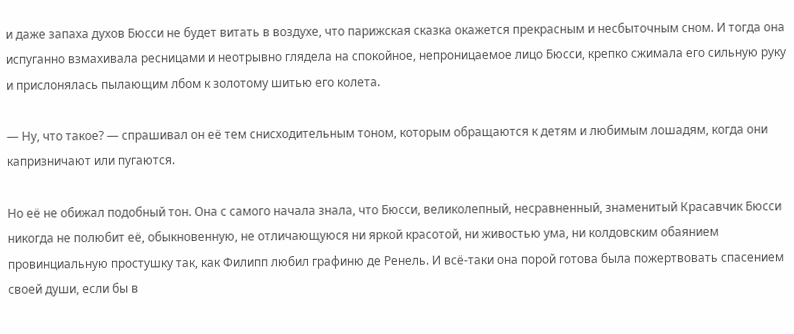и даже запаха духов Бюсси не будет витать в воздухе, что парижская сказка окажется прекрасным и несбыточным сном. И тогда она испуганно взмахивала ресницами и неотрывно глядела на спокойное, непроницаемое лицо Бюсси, крепко сжимала его сильную руку и прислонялась пылающим лбом к золотому шитью его колета.

— Ну, что такое? — спрашивал он её тем снисходительным тоном, которым обращаются к детям и любимым лошадям, когда они капризничают или пугаются.

Но её не обижал подобный тон. Она с самого начала знала, что Бюсси, великолепный, несравненный, знаменитый Красавчик Бюсси никогда не полюбит её, обыкновенную, не отличающуюся ни яркой красотой, ни живостью ума, ни колдовским обаянием провинциальную простушку так, как Филипп любил графиню де Ренель. И всё-таки она порой готова была пожертвовать спасением своей души, если бы в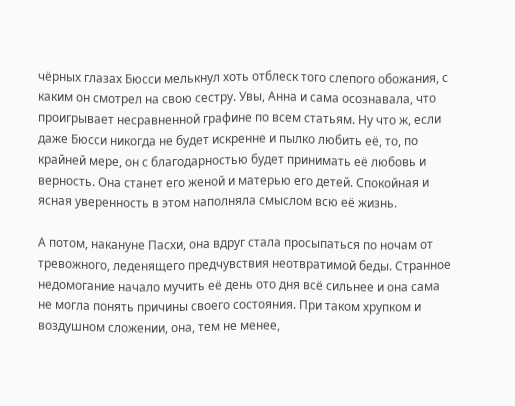чёрных глазах Бюсси мелькнул хоть отблеск того слепого обожания, с каким он смотрел на свою сестру. Увы, Анна и сама осознавала, что проигрывает несравненной графине по всем статьям. Ну что ж, если даже Бюсси никогда не будет искренне и пылко любить её, то, по крайней мере, он с благодарностью будет принимать её любовь и верность. Она станет его женой и матерью его детей. Спокойная и ясная уверенность в этом наполняла смыслом всю её жизнь.

А потом, накануне Пасхи, она вдруг стала просыпаться по ночам от тревожного, леденящего предчувствия неотвратимой беды. Странное недомогание начало мучить её день ото дня всё сильнее и она сама не могла понять причины своего состояния. При таком хрупком и воздушном сложении, она, тем не менее,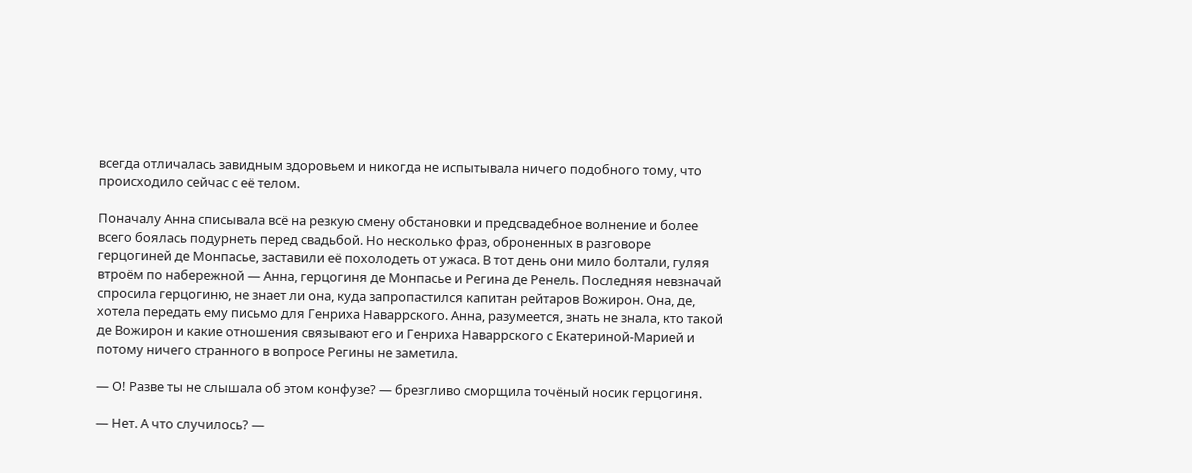всегда отличалась завидным здоровьем и никогда не испытывала ничего подобного тому, что происходило сейчас с её телом.

Поначалу Анна списывала всё на резкую смену обстановки и предсвадебное волнение и более всего боялась подурнеть перед свадьбой. Но несколько фраз, оброненных в разговоре герцогиней де Монпасье, заставили её похолодеть от ужаса. В тот день они мило болтали, гуляя втроём по набережной — Анна, герцогиня де Монпасье и Регина де Ренель. Последняя невзначай спросила герцогиню, не знает ли она, куда запропастился капитан рейтаров Вожирон. Она, де, хотела передать ему письмо для Генриха Наваррского. Анна, разумеется, знать не знала, кто такой де Вожирон и какие отношения связывают его и Генриха Наваррского с Екатериной-Марией и потому ничего странного в вопросе Регины не заметила.

— О! Разве ты не слышала об этом конфузе? — брезгливо сморщила точёный носик герцогиня.

— Нет. А что случилось? —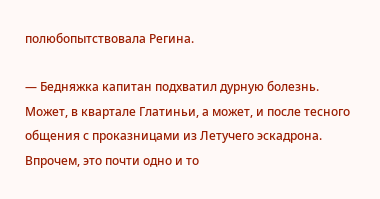полюбопытствовала Регина.

— Бедняжка капитан подхватил дурную болезнь. Может, в квартале Глатиньи, а может, и после тесного общения с проказницами из Летучего эскадрона. Впрочем, это почти одно и то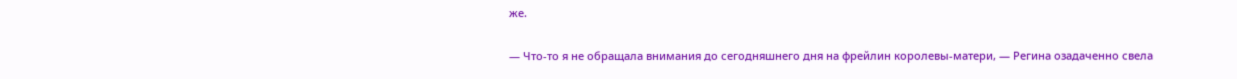же.

— Что-то я не обращала внимания до сегодняшнего дня на фрейлин королевы-матери, — Регина озадаченно свела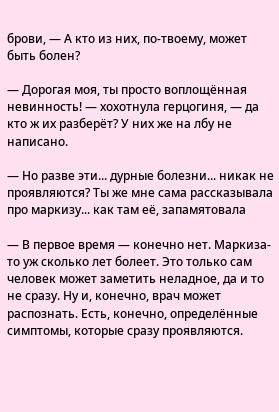брови, — А кто из них, по-твоему, может быть болен?

— Дорогая моя, ты просто воплощённая невинность! — хохотнула герцогиня, — да кто ж их разберёт? У них же на лбу не написано.

— Но разве эти... дурные болезни... никак не проявляются? Ты же мне сама рассказывала про маркизу... как там её, запамятовала

— В первое время — конечно нет. Маркиза-то уж сколько лет болеет. Это только сам человек может заметить неладное, да и то не сразу. Ну и, конечно, врач может распознать. Есть, конечно, определённые симптомы, которые сразу проявляются.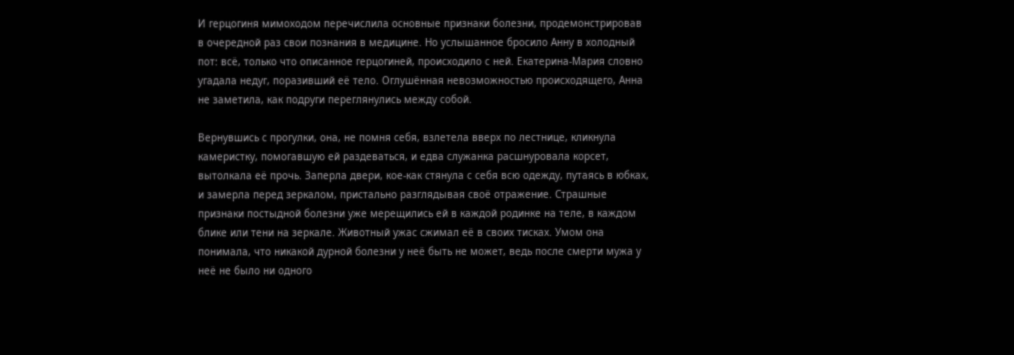И герцогиня мимоходом перечислила основные признаки болезни, продемонстрировав в очередной раз свои познания в медицине. Но услышанное бросило Анну в холодный пот: всё, только что описанное герцогиней, происходило с ней. Екатерина-Мария словно угадала недуг, поразивший её тело. Оглушённая невозможностью происходящего, Анна не заметила, как подруги переглянулись между собой.

Вернувшись с прогулки, она, не помня себя, взлетела вверх по лестнице, кликнула камеристку, помогавшую ей раздеваться, и едва служанка расшнуровала корсет, вытолкала её прочь. Заперла двери, кое-как стянула с себя всю одежду, путаясь в юбках, и замерла перед зеркалом, пристально разглядывая своё отражение. Страшные признаки постыдной болезни уже мерещились ей в каждой родинке на теле, в каждом блике или тени на зеркале. Животный ужас сжимал её в своих тисках. Умом она понимала, что никакой дурной болезни у неё быть не может, ведь после смерти мужа у неё не было ни одного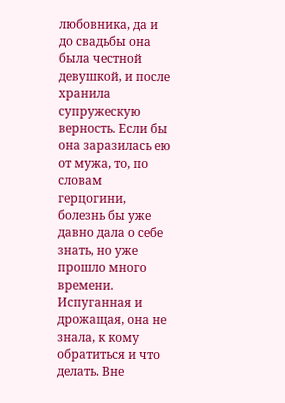любовника, да и до свадьбы она была честной девушкой, и после хранила супружескую верность. Если бы она заразилась ею от мужа, то, по словам герцогини, болезнь бы уже давно дала о себе знать, но уже прошло много времени. Испуганная и дрожащая, она не знала, к кому обратиться и что делать. Вне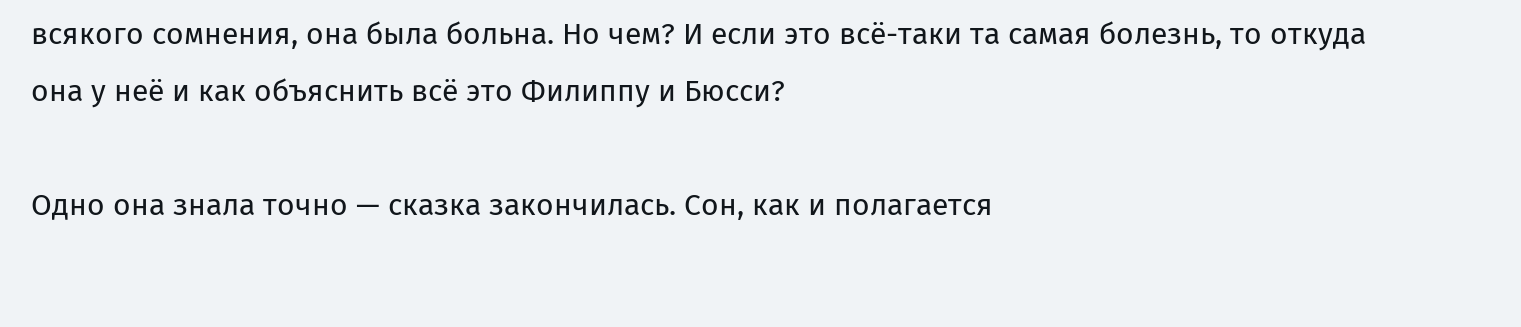всякого сомнения, она была больна. Но чем? И если это всё-таки та самая болезнь, то откуда она у неё и как объяснить всё это Филиппу и Бюсси?

Одно она знала точно — сказка закончилась. Сон, как и полагается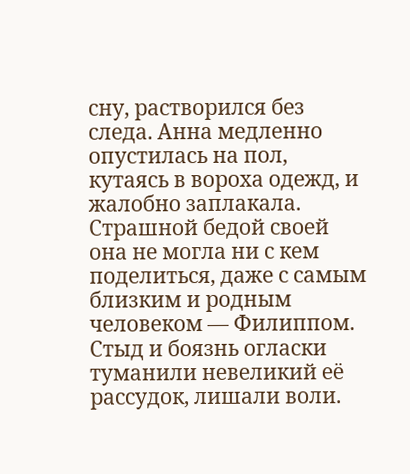сну, растворился без следа. Анна медленно опустилась на пол, кутаясь в вороха одежд, и жалобно заплакала. Страшной бедой своей она не могла ни с кем поделиться, даже с самым близким и родным человеком — Филиппом. Стыд и боязнь огласки туманили невеликий её рассудок, лишали воли.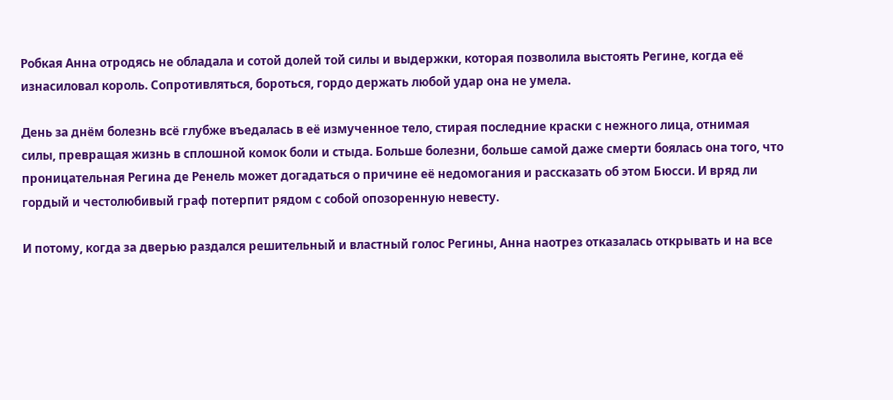Робкая Анна отродясь не обладала и сотой долей той силы и выдержки, которая позволила выстоять Регине, когда её изнасиловал король. Сопротивляться, бороться, гордо держать любой удар она не умела.

День за днём болезнь всё глубже въедалась в её измученное тело, стирая последние краски с нежного лица, отнимая силы, превращая жизнь в сплошной комок боли и стыда. Больше болезни, больше самой даже смерти боялась она того, что проницательная Регина де Ренель может догадаться о причине её недомогания и рассказать об этом Бюсси. И вряд ли гордый и честолюбивый граф потерпит рядом с собой опозоренную невесту.

И потому, когда за дверью раздался решительный и властный голос Регины, Анна наотрез отказалась открывать и на все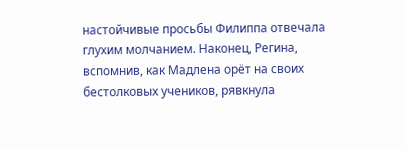настойчивые просьбы Филиппа отвечала глухим молчанием. Наконец, Регина, вспомнив, как Мадлена орёт на своих бестолковых учеников, рявкнула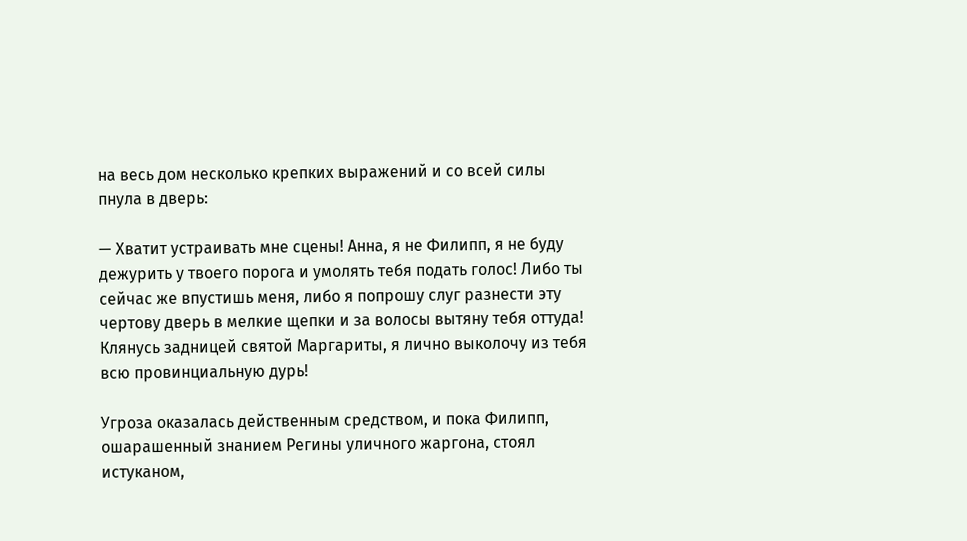на весь дом несколько крепких выражений и со всей силы пнула в дверь:

— Хватит устраивать мне сцены! Анна, я не Филипп, я не буду дежурить у твоего порога и умолять тебя подать голос! Либо ты сейчас же впустишь меня, либо я попрошу слуг разнести эту чертову дверь в мелкие щепки и за волосы вытяну тебя оттуда! Клянусь задницей святой Маргариты, я лично выколочу из тебя всю провинциальную дурь!

Угроза оказалась действенным средством, и пока Филипп, ошарашенный знанием Регины уличного жаргона, стоял истуканом,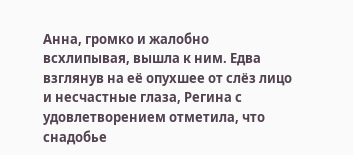Анна, громко и жалобно всхлипывая, вышла к ним. Едва взглянув на её опухшее от слёз лицо и несчастные глаза, Регина с удовлетворением отметила, что снадобье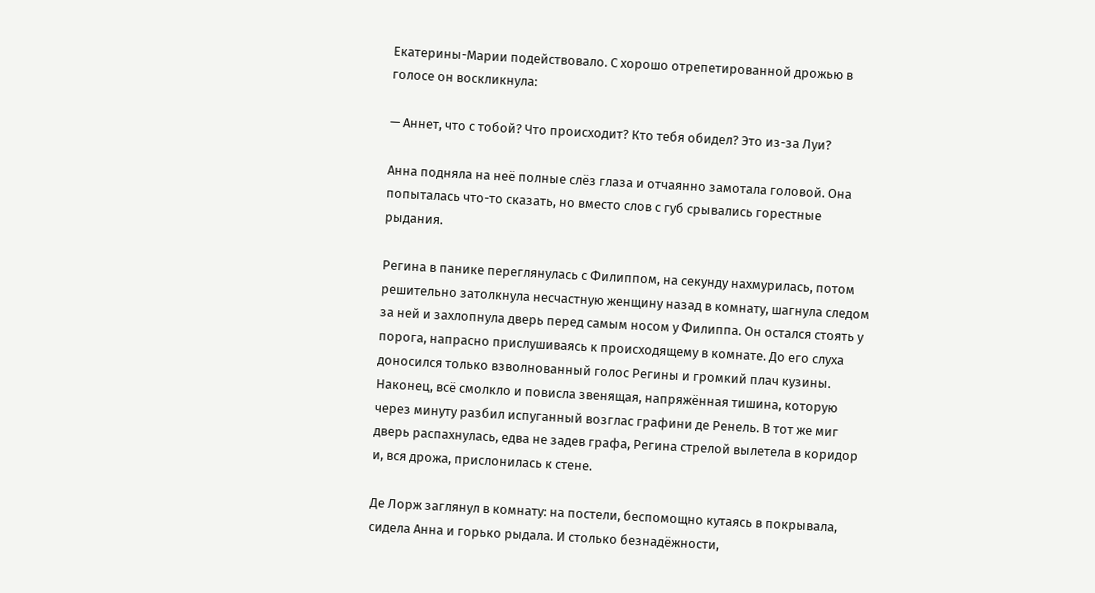Екатерины-Марии подействовало. С хорошо отрепетированной дрожью в голосе он воскликнула:

— Аннет, что с тобой? Что происходит? Кто тебя обидел? Это из-за Луи?

Анна подняла на неё полные слёз глаза и отчаянно замотала головой. Она попыталась что-то сказать, но вместо слов с губ срывались горестные рыдания.

Регина в панике переглянулась с Филиппом, на секунду нахмурилась, потом решительно затолкнула несчастную женщину назад в комнату, шагнула следом за ней и захлопнула дверь перед самым носом у Филиппа. Он остался стоять у порога, напрасно прислушиваясь к происходящему в комнате. До его слуха доносился только взволнованный голос Регины и громкий плач кузины. Наконец, всё смолкло и повисла звенящая, напряжённая тишина, которую через минуту разбил испуганный возглас графини де Ренель. В тот же миг дверь распахнулась, едва не задев графа, Регина стрелой вылетела в коридор и, вся дрожа, прислонилась к стене.

Де Лорж заглянул в комнату: на постели, беспомощно кутаясь в покрывала, сидела Анна и горько рыдала. И столько безнадёжности,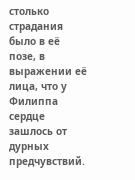столько страдания было в её позе, в выражении её лица, что у Филиппа сердце зашлось от дурных предчувствий.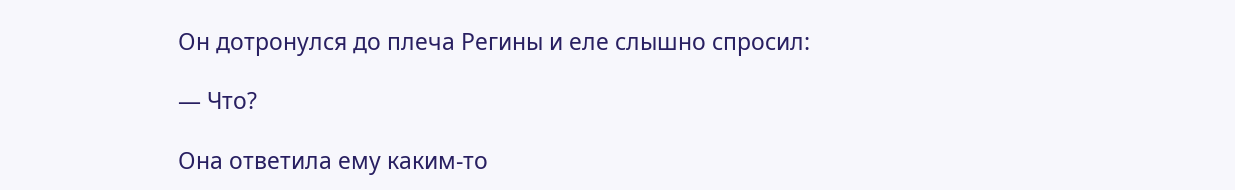Он дотронулся до плеча Регины и еле слышно спросил:

— Что?

Она ответила ему каким-то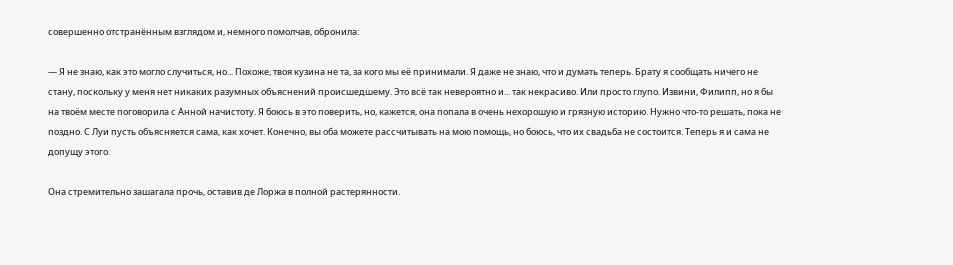совершенно отстранённым взглядом и, немного помолчав, обронила:

— Я не знаю, как это могло случиться, но... Похоже, твоя кузина не та, за кого мы её принимали. Я даже не знаю, что и думать теперь. Брату я сообщать ничего не стану, поскольку у меня нет никаких разумных объяснений происшедшему. Это всё так невероятно и... так некрасиво. Или просто глупо. Извини, Филипп, но я бы на твоём месте поговорила с Анной начистоту. Я боюсь в это поверить, но, кажется, она попала в очень нехорошую и грязную историю. Нужно что-то решать, пока не поздно. С Луи пусть объясняется сама, как хочет. Конечно, вы оба можете рассчитывать на мою помощь, но боюсь, что их свадьба не состоится. Теперь я и сама не допущу этого.

Она стремительно зашагала прочь, оставив де Лоржа в полной растерянности.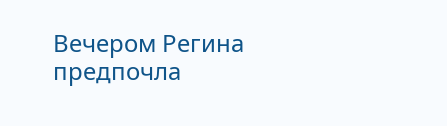Вечером Регина предпочла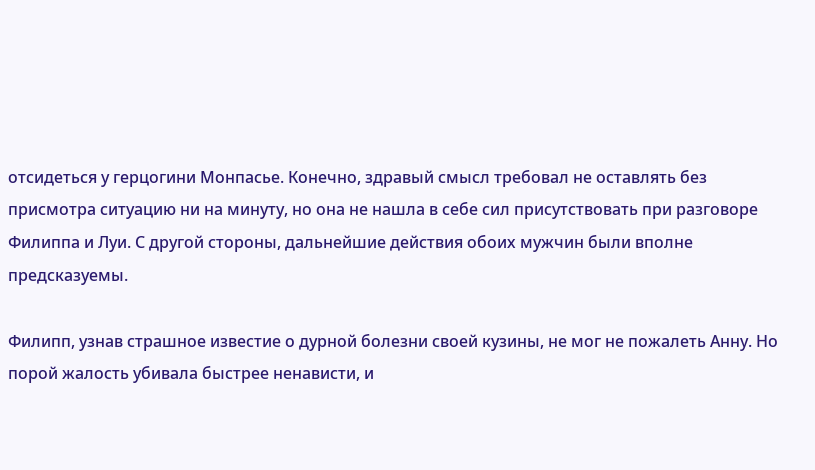отсидеться у герцогини Монпасье. Конечно, здравый смысл требовал не оставлять без присмотра ситуацию ни на минуту, но она не нашла в себе сил присутствовать при разговоре Филиппа и Луи. С другой стороны, дальнейшие действия обоих мужчин были вполне предсказуемы.

Филипп, узнав страшное известие о дурной болезни своей кузины, не мог не пожалеть Анну. Но порой жалость убивала быстрее ненависти, и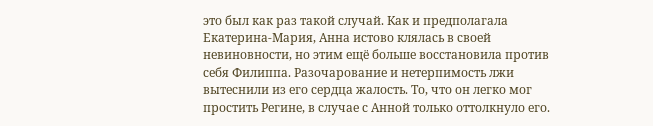это был как раз такой случай. Как и предполагала Екатерина-Мария, Анна истово клялась в своей невиновности, но этим ещё больше восстановила против себя Филиппа. Разочарование и нетерпимость лжи вытеснили из его сердца жалость. То, что он легко мог простить Регине, в случае с Анной только оттолкнуло его.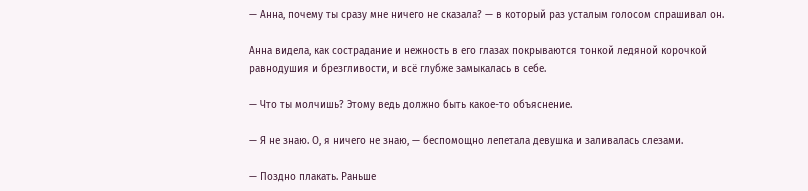— Анна, почему ты сразу мне ничего не сказала? — в который раз усталым голосом спрашивал он.

Анна видела, как сострадание и нежность в его глазах покрываются тонкой ледяной корочкой равнодушия и брезгливости, и всё глубже замыкалась в себе.

— Что ты молчишь? Этому ведь должно быть какое-то объяснение.

— Я не знаю. О, я ничего не знаю, — беспомощно лепетала девушка и заливалась слезами.

— Поздно плакать. Раньше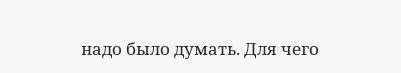надо было думать. Для чего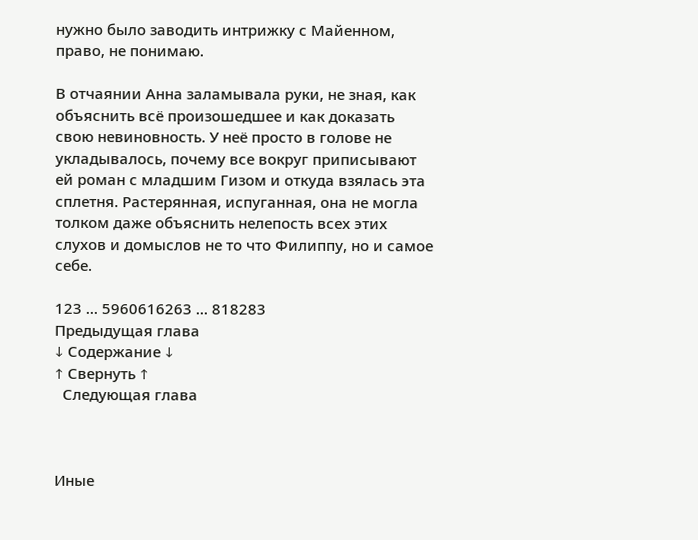нужно было заводить интрижку с Майенном, право, не понимаю.

В отчаянии Анна заламывала руки, не зная, как объяснить всё произошедшее и как доказать свою невиновность. У неё просто в голове не укладывалось, почему все вокруг приписывают ей роман с младшим Гизом и откуда взялась эта сплетня. Растерянная, испуганная, она не могла толком даже объяснить нелепость всех этих слухов и домыслов не то что Филиппу, но и самое себе.

123 ... 5960616263 ... 818283
Предыдущая глава
↓ Содержание ↓
↑ Свернуть ↑
  Следующая глава



Иные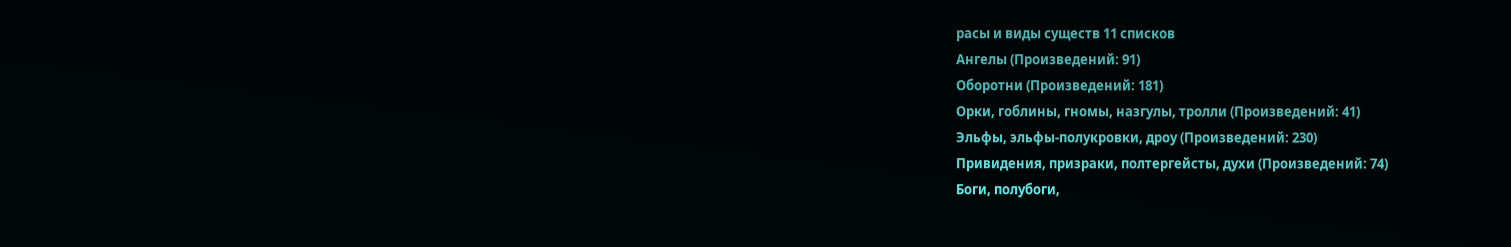расы и виды существ 11 списков
Ангелы (Произведений: 91)
Оборотни (Произведений: 181)
Орки, гоблины, гномы, назгулы, тролли (Произведений: 41)
Эльфы, эльфы-полукровки, дроу (Произведений: 230)
Привидения, призраки, полтергейсты, духи (Произведений: 74)
Боги, полубоги,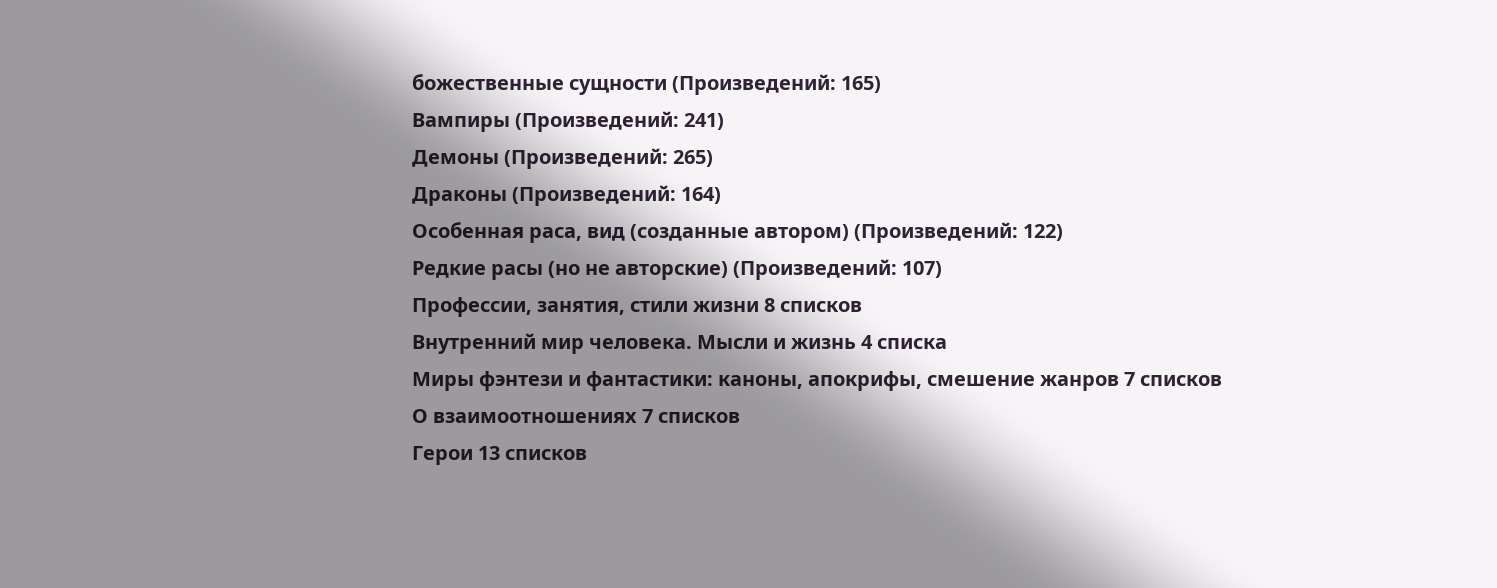божественные сущности (Произведений: 165)
Вампиры (Произведений: 241)
Демоны (Произведений: 265)
Драконы (Произведений: 164)
Особенная раса, вид (созданные автором) (Произведений: 122)
Редкие расы (но не авторские) (Произведений: 107)
Профессии, занятия, стили жизни 8 списков
Внутренний мир человека. Мысли и жизнь 4 списка
Миры фэнтези и фантастики: каноны, апокрифы, смешение жанров 7 списков
О взаимоотношениях 7 списков
Герои 13 списков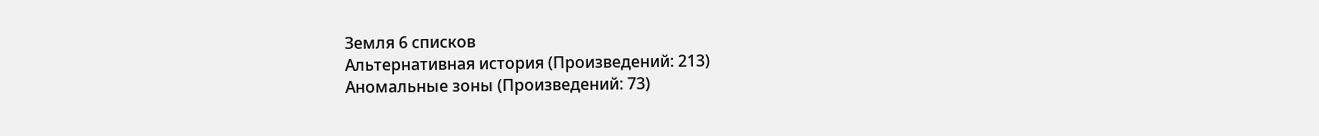Земля 6 списков
Альтернативная история (Произведений: 213)
Аномальные зоны (Произведений: 73)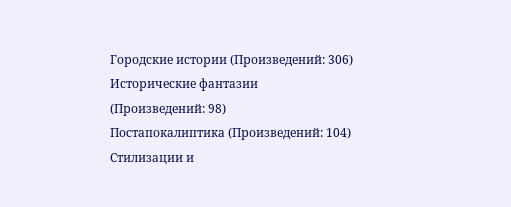Городские истории (Произведений: 306)
Исторические фантазии (Произведений: 98)
Постапокалиптика (Произведений: 104)
Стилизации и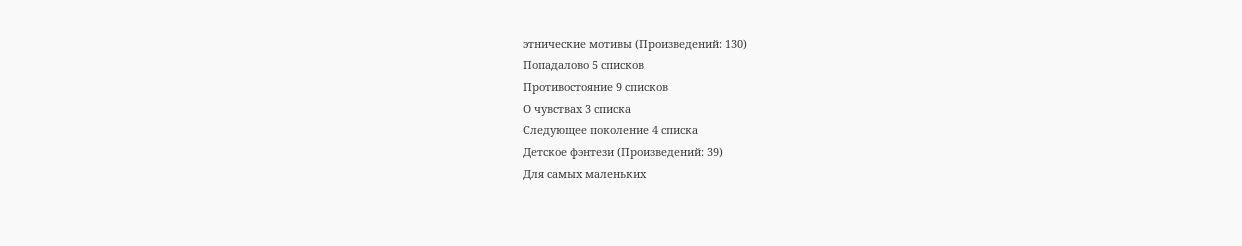этнические мотивы (Произведений: 130)
Попадалово 5 списков
Противостояние 9 списков
О чувствах 3 списка
Следующее поколение 4 списка
Детское фэнтези (Произведений: 39)
Для самых маленьких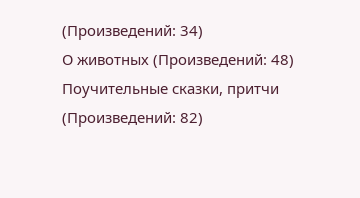(Произведений: 34)
О животных (Произведений: 48)
Поучительные сказки, притчи (Произведений: 82)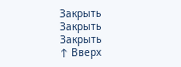Закрыть
Закрыть
Закрыть
↑ Вверх